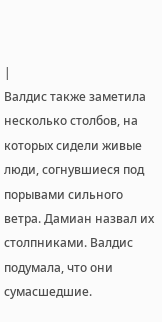|
Валдис также заметила несколько столбов, на которых сидели живые люди, согнувшиеся под порывами сильного ветра. Дамиан назвал их столпниками. Валдис подумала, что они сумасшедшие.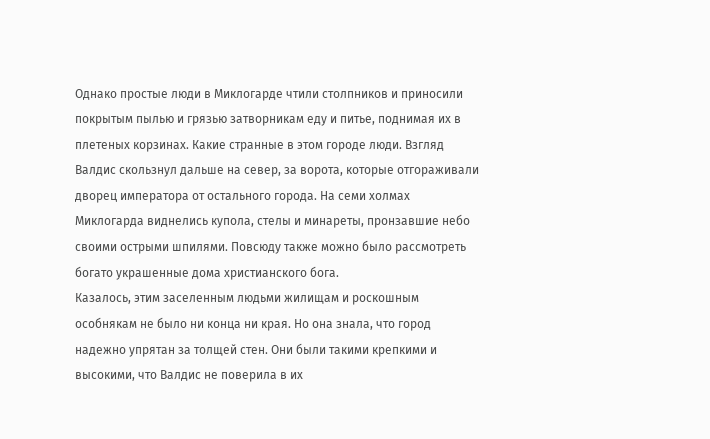Однако простые люди в Миклогарде чтили столпников и приносили покрытым пылью и грязью затворникам еду и питье, поднимая их в плетеных корзинах. Какие странные в этом городе люди. Взгляд Валдис скользнул дальше на север, за ворота, которые отгораживали дворец императора от остального города. На семи холмах Миклогарда виднелись купола, стелы и минареты, пронзавшие небо своими острыми шпилями. Повсюду также можно было рассмотреть богато украшенные дома христианского бога.
Казалось, этим заселенным людьми жилищам и роскошным особнякам не было ни конца ни края. Но она знала, что город надежно упрятан за толщей стен. Они были такими крепкими и высокими, что Валдис не поверила в их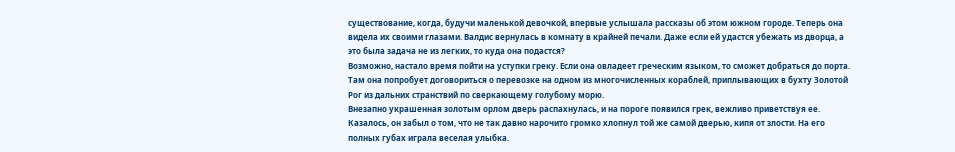существование, когда, будучи маленькой девочкой, впервые услышала рассказы об этом южном городе. Теперь она видела их своими глазами. Валдис вернулась в комнату в крайней печали. Даже если ей удастся убежать из дворца, а это была задача не из легких, то куда она подастся?
Возможно, настало время пойти на уступки греку. Если она овладеет греческим языком, то сможет добраться до порта. Там она попробует договориться о перевозке на одном из многочисленных кораблей, приплывающих в бухту Золотой Рог из дальних странствий по сверкающему голубому морю.
Внезапно украшенная золотым орлом дверь распахнулась, и на пороге появился грек, вежливо приветствуя ее. Казалось, он забыл о том, что не так давно нарочито громко хлопнул той же самой дверью, кипя от злости. На его полных губах играла веселая улыбка.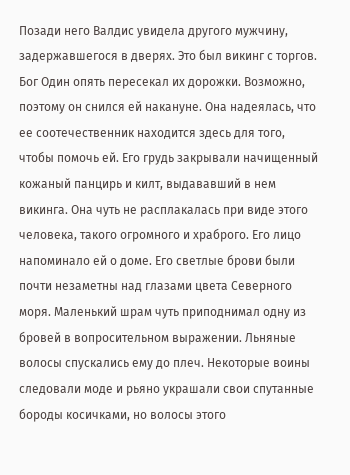Позади него Валдис увидела другого мужчину, задержавшегося в дверях. Это был викинг с торгов.
Бог Один опять пересекал их дорожки. Возможно, поэтому он снился ей накануне. Она надеялась, что ее соотечественник находится здесь для того, чтобы помочь ей. Его грудь закрывали начищенный кожаный панцирь и килт, выдававший в нем викинга. Она чуть не расплакалась при виде этого человека, такого огромного и храброго. Его лицо напоминало ей о доме. Его светлые брови были почти незаметны над глазами цвета Северного моря. Маленький шрам чуть приподнимал одну из бровей в вопросительном выражении. Льняные волосы спускались ему до плеч. Некоторые воины следовали моде и рьяно украшали свои спутанные бороды косичками, но волосы этого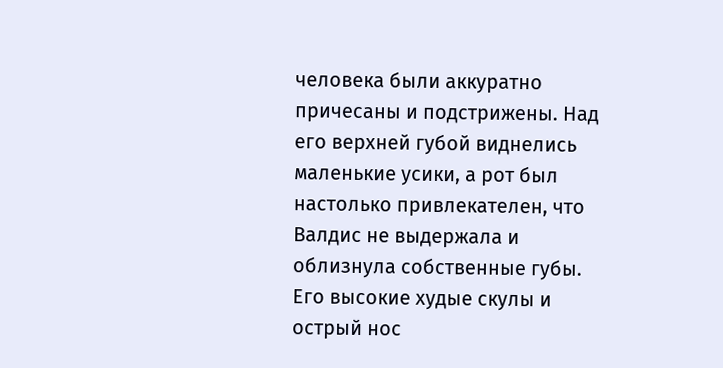человека были аккуратно причесаны и подстрижены. Над его верхней губой виднелись маленькие усики, а рот был настолько привлекателен, что Валдис не выдержала и облизнула собственные губы. Его высокие худые скулы и острый нос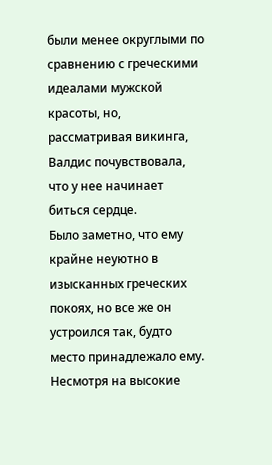были менее округлыми по сравнению с греческими идеалами мужской красоты, но, рассматривая викинга, Валдис почувствовала, что у нее начинает биться сердце.
Было заметно, что ему крайне неуютно в изысканных греческих покоях, но все же он устроился так, будто место принадлежало ему. Несмотря на высокие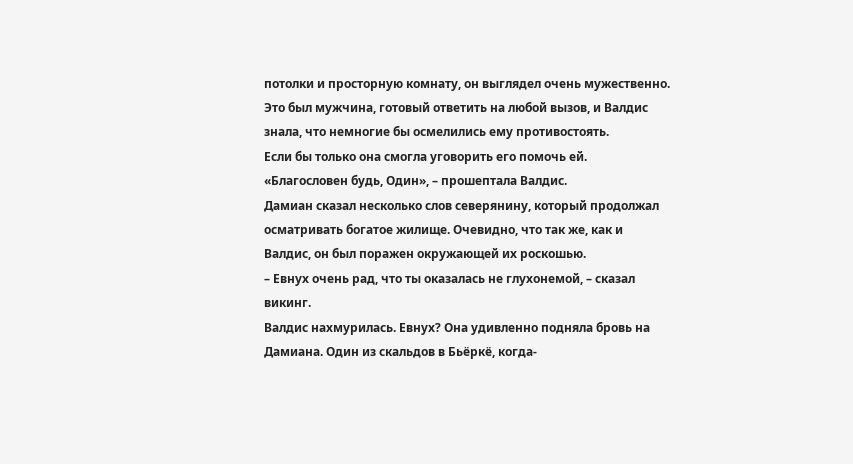потолки и просторную комнату, он выглядел очень мужественно. Это был мужчина, готовый ответить на любой вызов, и Валдис знала, что немногие бы осмелились ему противостоять.
Если бы только она смогла уговорить его помочь ей.
«Благословен будь, Один», – прошептала Валдис.
Дамиан сказал несколько слов северянину, который продолжал осматривать богатое жилище. Очевидно, что так же, как и Валдис, он был поражен окружающей их роскошью.
– Евнух очень рад, что ты оказалась не глухонемой, – сказал викинг.
Валдис нахмурилась. Евнух? Она удивленно подняла бровь на Дамиана. Один из скальдов в Бьёркё, когда-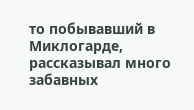то побывавший в Миклогарде, рассказывал много забавных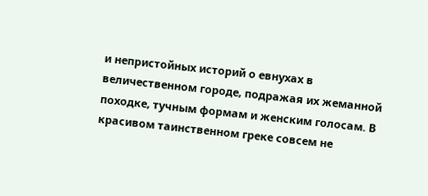и непристойных историй о евнухах в величественном городе, подражая их жеманной походке, тучным формам и женским голосам. В красивом таинственном греке совсем не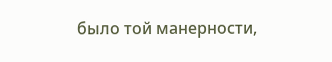было той манерности,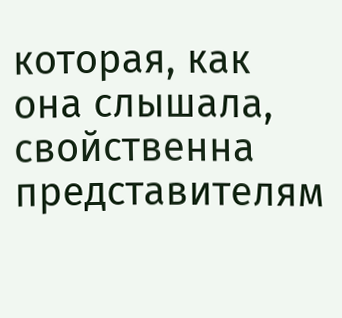которая, как она слышала, свойственна представителям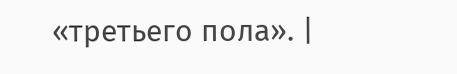«третьего пола». |